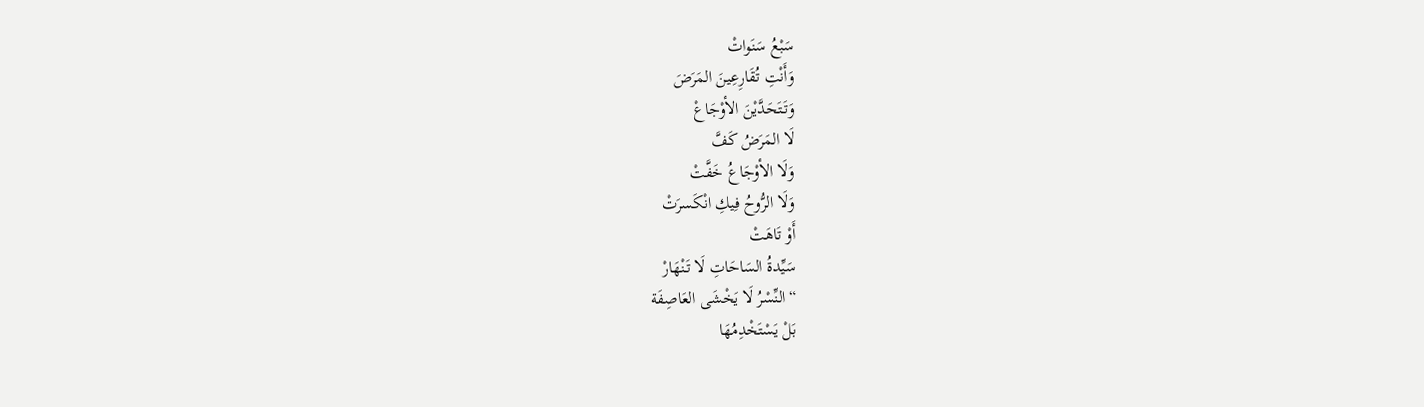سَبْعُ سَنَواتْ
وَأَنْتِ تُقَارِعِينَ المَرَضَ
وَتَتَحَدَّيْنَ الأوْجَاعْ
لَا المَرَضُ كَفَّ
وَلَا الأوْجَاعُ خَفَّتْ
وَلَا الرُّوحُ فِيكِ انْكَسرَتْ
أَوْ تَاهَتْ
سَيِّدةُ السَاحَاتِ لَا تَنْهَارْ
“النِّسْرُ لَا يَخْشَى العَاصِفَة
بَلْ يَسْتَخْدِمُهَا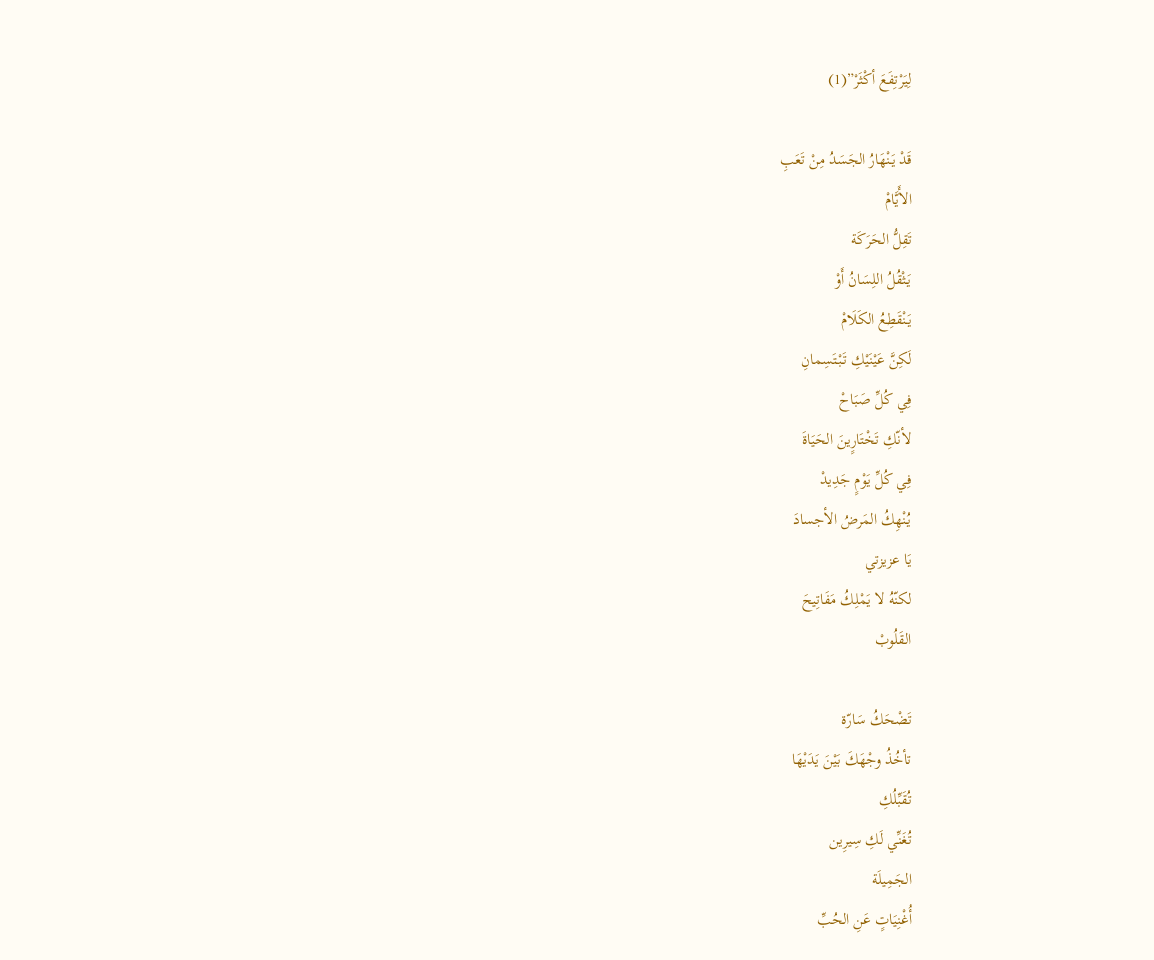لِيَرْتِفَعَ أكْثَرْ”(1)

قَدْ يَنْهَارُ الجَسَدُ مِنْ تَعَبِ
الأَيَّامْ
تَقِلُّ الحَرَكَة
يَثْقُلُ اللِسَانُ أَوْ
يَنْقَطِعُ الكَلَامْ
لَكِنَّ عَيْنَيْكِ تَبْتَسِمانِ
فِي كُلِّ صَبَاحْ
لأنّكِ تَخْتَارٍينَ الحَيَاةَ
فِي كُلِّ يَوْمٍ جَدِيدْ
يُنْهِكُ المَرضُ الأجسادَ
يَا عزيزتي
لكنّهُ لا يَمْلِكُ مَفَاتِيحَ
القَلُوبْ

تَضْحَكُ سَارّة
تأخُذُ وجْهَكَ بَيْنَ يَدَيْهَا
تُقَبِّلُكِ
تُغَنِّي لَكِ سِيرِين
الجَمِيلَة
أُغْنِيَاتٍ عَنِ الحُبِّ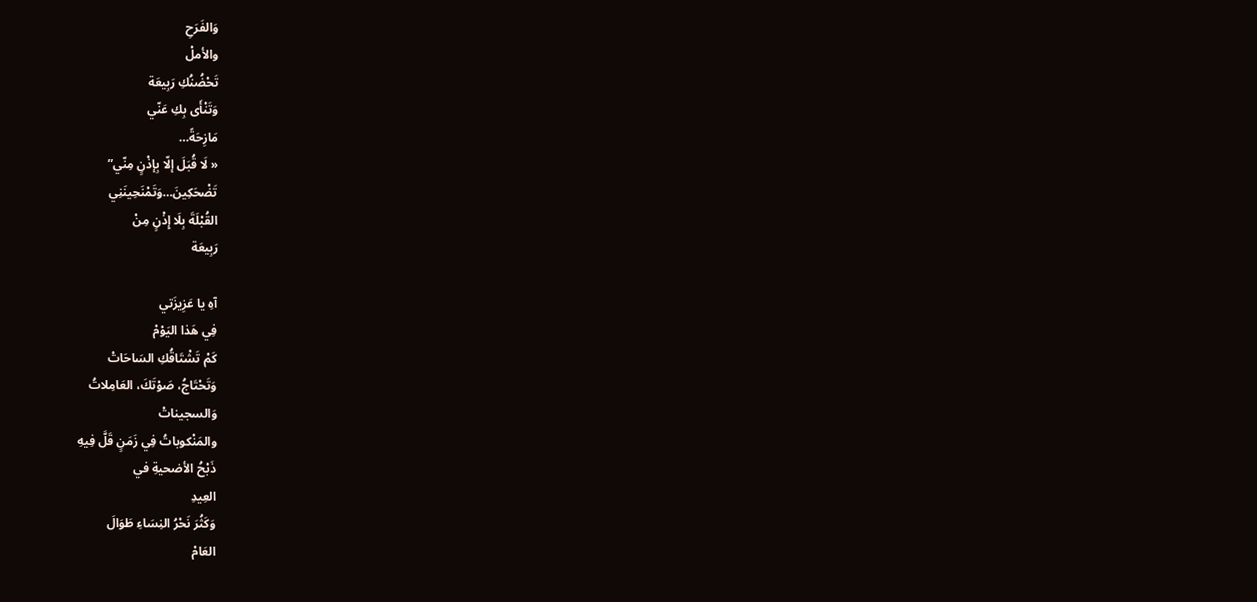وَالفَرَحِ
والأملْ
تَحْضُنُكِ رَبِيعَة
وَتَنْأَى بِكِ عَنّي
مَازِحَةً…
« لَا قُبَلَ إلّا بِإذْنٍ مِنّي”
تَضْحَكِينَ…وَتَمْنَحِينَنِي
القُبْلَةَ بِلَا إِذْنٍ مِنْ
رَبِيعَة

آهِ يا عَزِيزَتي
فِي هَذا اليَوْمْ
كَمْ تَشْتَاقُكِ السَاحَاتْ
وَتَحْتَاجُ، صَوْتَكَ، العَامِلاتُ
وَالسجيناتْ
والمَنْكوباتُ فِي زَمَنٍ قَلَّ فِيهِ
ذَبْحُ الأضحيةِ في
العِيدِ
وَكَثُرَ نَحْرُ النِسَاءِ طَوَالَ
العَامْ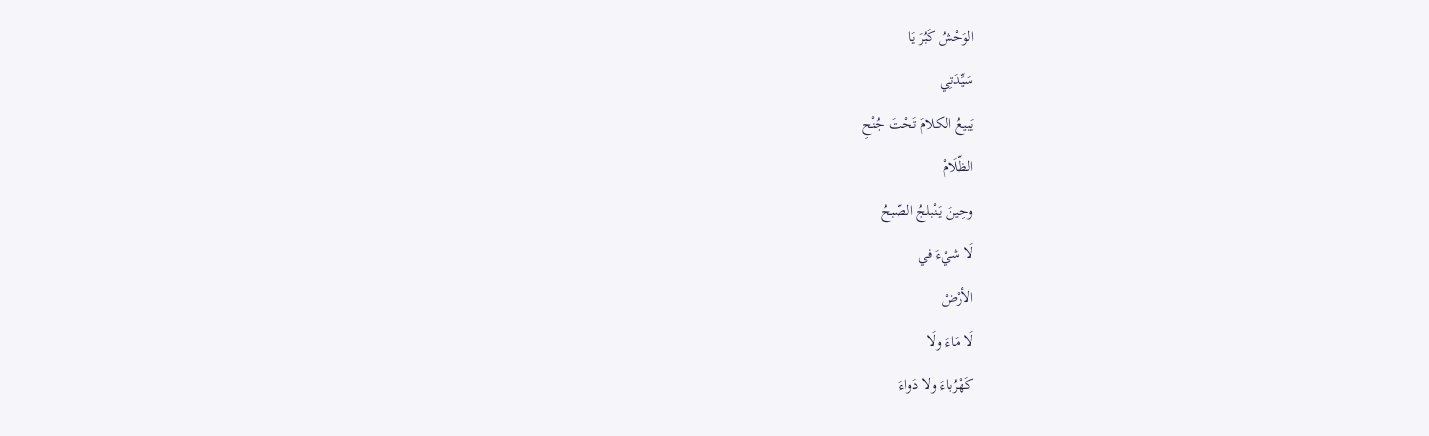الوَحْشُ كَبُرَ يَا
سَيِّدَتِي
يَبيعُ الكلامَ تَحْتَ جُنْحِ
الظّلَامْ
وحِينَ يَنْبلجُ الصّبحُ
لَا شيْءَ في
الأرْضْ
لَا مَاءَ ولَا
كَهْرُباءَ ولا دَواءَ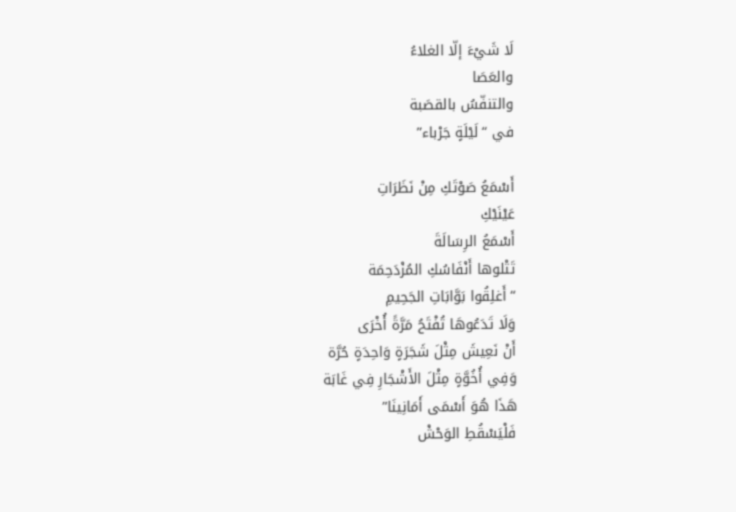لَا شَيْءَ إلّا الغلاءُ
والعَصَا
والتنفّسُ بالقصَبة
في “لَيْلَةٍ جَرْباء”

أَسْمَعُ صَوْتَكِ مِنْ نَظَرَاتِ
عَيْنَيْكِ
أَسْمَعُ الرِسَالَةَ
تَتْلوها أَنْفَاسُكِ المُزْدَحِمَة
“أَغلِقُوا بَوَّابَاتِ الجَحِيمِ
وَلَا تَدَعُوهَا تُفْتَحُ مَرَّةً أُخْرَى
أَنْ نَعِيشَ مِثْلَ شَجَرَةٍ وَاحِدَةٍ حُرَّة
وَفِي أُخُوَّةٍ مِثْلَ الأَشْجَارِ فِي غَابَة
هَذَا هُوَ أَسْمَى أَمَانِينَا”
فَلْيَسْقُطِ الوَحْشْ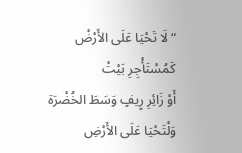“لَا تَحْيَا عَلَى الأَرْضْ
كَمُسْتَأْجِرِ بَيْتْ
أَوْ زَائِرِ رٍيفٍ وَسَطَ الخُضْرَة
وَلْتَحْيَا عَلَى الأَرْضِ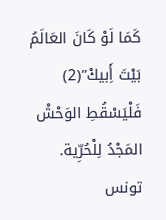كَمَا لَوْ كَانَ العَالَمُ بَيْتَ أَِبيكْ”(2)
فَلْيَسْقُطِ الوَحْشْ
المَجْدُ لِلْحُرِّية.
تونس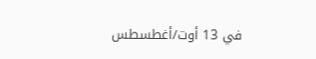في 13 أوت/أغطسطس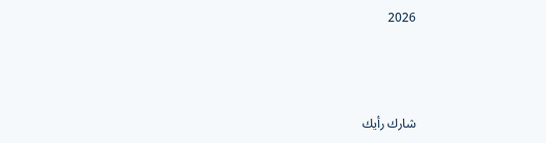2026



شارك رأيك